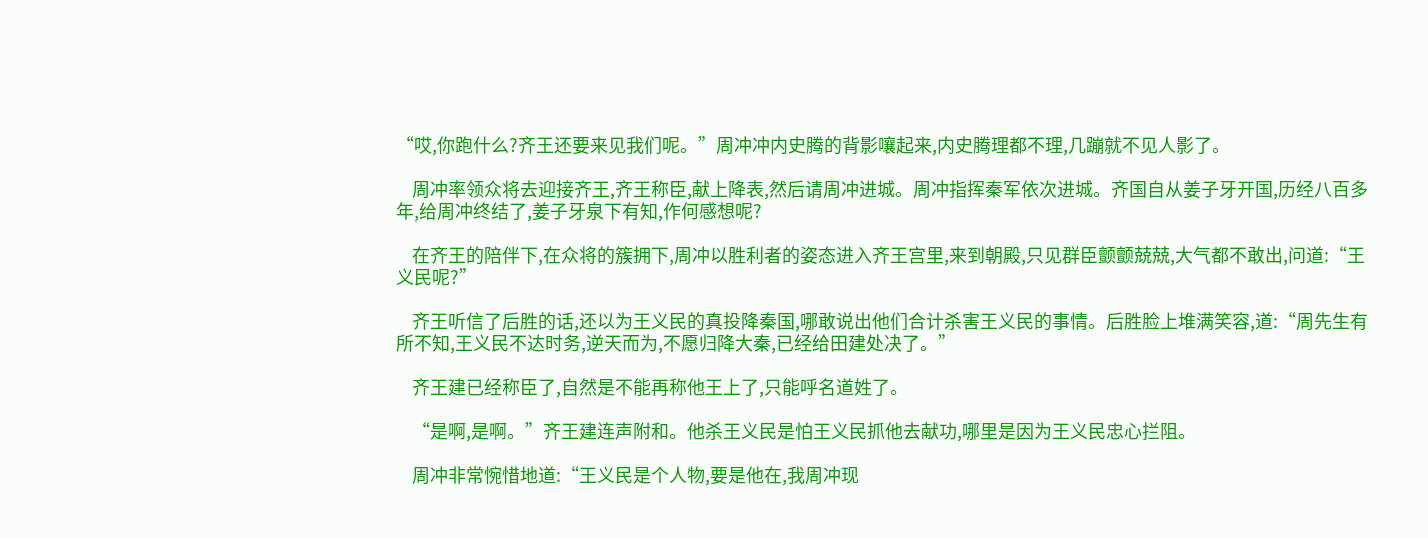“哎,你跑什么?齐王还要来见我们呢。”周冲冲内史腾的背影嚷起来,内史腾理都不理,几蹦就不见人影了。

    周冲率领众将去迎接齐王,齐王称臣,献上降表,然后请周冲进城。周冲指挥秦军依次进城。齐国自从姜子牙开国,历经八百多年,给周冲终结了,姜子牙泉下有知,作何感想呢?

    在齐王的陪伴下,在众将的簇拥下,周冲以胜利者的姿态进入齐王宫里,来到朝殿,只见群臣颤颤兢兢,大气都不敢出,问道:“王义民呢?”

    齐王听信了后胜的话,还以为王义民的真投降秦国,哪敢说出他们合计杀害王义民的事情。后胜脸上堆满笑容,道:“周先生有所不知,王义民不达时务,逆天而为,不愿归降大秦,已经给田建处决了。”

    齐王建已经称臣了,自然是不能再称他王上了,只能呼名道姓了。

    “是啊,是啊。”齐王建连声附和。他杀王义民是怕王义民抓他去献功,哪里是因为王义民忠心拦阻。

    周冲非常惋惜地道:“王义民是个人物,要是他在,我周冲现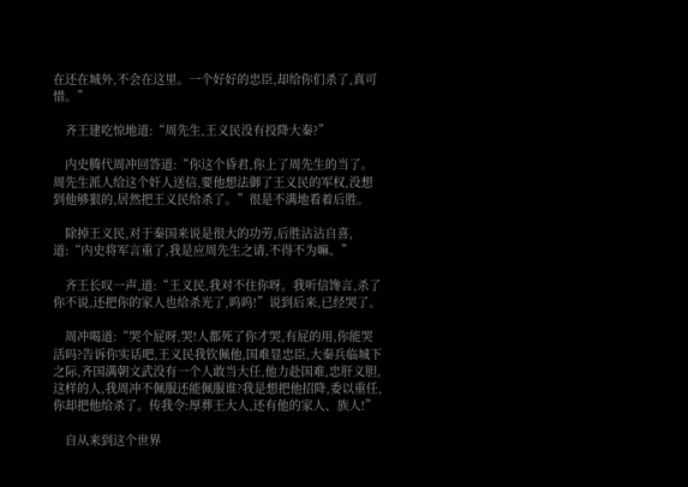在还在城外,不会在这里。一个好好的忠臣,却给你们杀了,真可惜。”

    齐王建吃惊地道:“周先生,王义民没有投降大秦?”

    内史腾代周冲回答道:“你这个昏君,你上了周先生的当了。周先生派人给这个奸人送信,要他想法御了王义民的军权,没想到他够狠的,居然把王义民给杀了。”很是不满地看着后胜。

    除掉王义民,对于秦国来说是很大的功劳,后胜沾沾自喜,道:“内史将军言重了,我是应周先生之请,不得不为嘛。”

    齐王长叹一声,道:“王义民,我对不住你呀。我听信馋言,杀了你不说,还把你的家人也给杀光了,呜呜!”说到后来,已经哭了。

    周冲喝道:“哭个屁呀,哭!人都死了你才哭,有屁的用,你能哭活吗?告诉你实话吧,王义民我钦佩他,国难显忠臣,大秦兵临城下之际,齐国满朝文武没有一个人敢当大任,他力赴国难,忠肝义胆,这样的人,我周冲不佩服还能佩服谁?我是想把他招降,委以重任,你却把他给杀了。传我令:厚葬王大人,还有他的家人、族人!”

    自从来到这个世界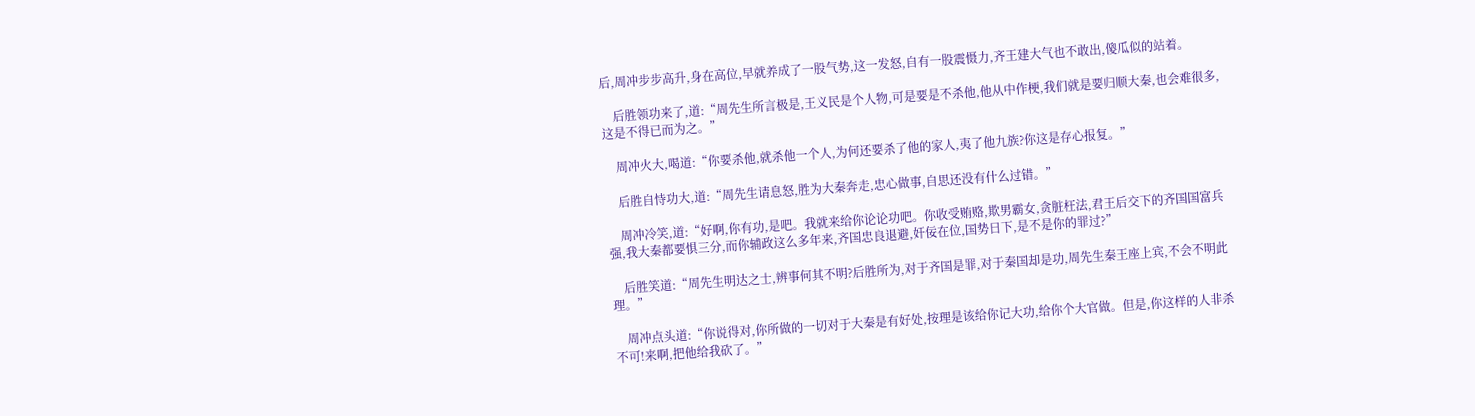后,周冲步步高升,身在高位,早就养成了一股气势,这一发怒,自有一股震慑力,齐王建大气也不敢出,傻瓜似的站着。

    后胜领功来了,道:“周先生所言极是,王义民是个人物,可是要是不杀他,他从中作梗,我们就是要归顺大秦,也会难很多,这是不得已而为之。”

    周冲火大,喝道:“你要杀他,就杀他一个人,为何还要杀了他的家人,夷了他九族?你这是存心报复。”

    后胜自恃功大,道:“周先生请息怒,胜为大秦奔走,忠心做事,自思还没有什么过错。”

    周冲冷笑,道:“好啊,你有功,是吧。我就来给你论论功吧。你收受贿赂,欺男霸女,贪脏枉法,君王后交下的齐国国富兵强,我大秦都要惧三分,而你辅政这么多年来,齐国忠良退避,奸佞在位,国势日下,是不是你的罪过?”

    后胜笑道:“周先生明达之士,辨事何其不明?后胜所为,对于齐国是罪,对于秦国却是功,周先生秦王座上宾,不会不明此理。”

    周冲点头道:“你说得对,你所做的一切对于大秦是有好处,按理是该给你记大功,给你个大官做。但是,你这样的人非杀不可!来啊,把他给我砍了。”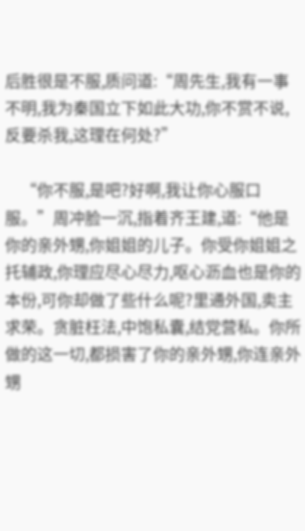后胜很是不服,质问道:“周先生,我有一事不明,我为秦国立下如此大功,你不赏不说,反要杀我,这理在何处?”

    “你不服,是吧?好啊,我让你心服口服。”周冲脸一沉,指着齐王建,道:“他是你的亲外甥,你姐姐的儿子。你受你姐姐之托辅政,你理应尽心尽力,呕心沥血也是你的本份,可你却做了些什么呢?里通外国,卖主求荣。贪脏枉法,中饱私囊,结党营私。你所做的这一切,都损害了你的亲外甥,你连亲外甥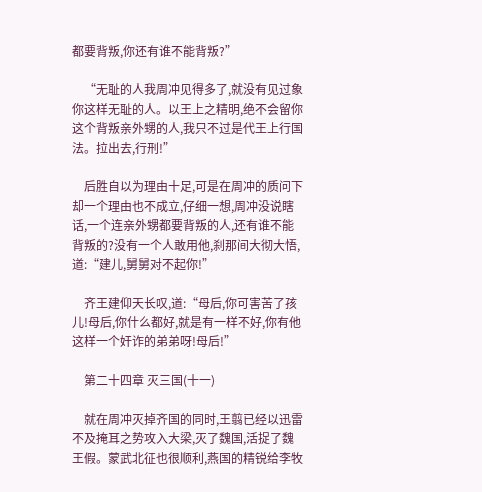都要背叛,你还有谁不能背叛?”

    “无耻的人我周冲见得多了,就没有见过象你这样无耻的人。以王上之精明,绝不会留你这个背叛亲外甥的人,我只不过是代王上行国法。拉出去,行刑!”

    后胜自以为理由十足,可是在周冲的质问下却一个理由也不成立,仔细一想,周冲没说瞎话,一个连亲外甥都要背叛的人,还有谁不能背叛的?没有一个人敢用他,刹那间大彻大悟,道:“建儿,舅舅对不起你!”

    齐王建仰天长叹,道:“母后,你可害苦了孩儿!母后,你什么都好,就是有一样不好,你有他这样一个奸诈的弟弟呀!母后!”

    第二十四章 灭三国(十一)

    就在周冲灭掉齐国的同时,王翦已经以迅雷不及掩耳之势攻入大梁,灭了魏国,活捉了魏王假。蒙武北征也很顺利,燕国的精锐给李牧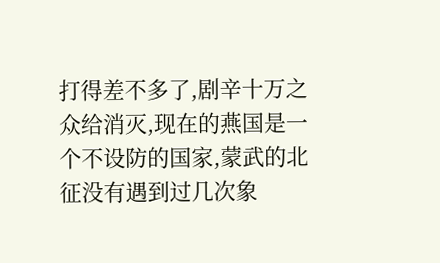打得差不多了,剧辛十万之众给消灭,现在的燕国是一个不设防的国家,蒙武的北征没有遇到过几次象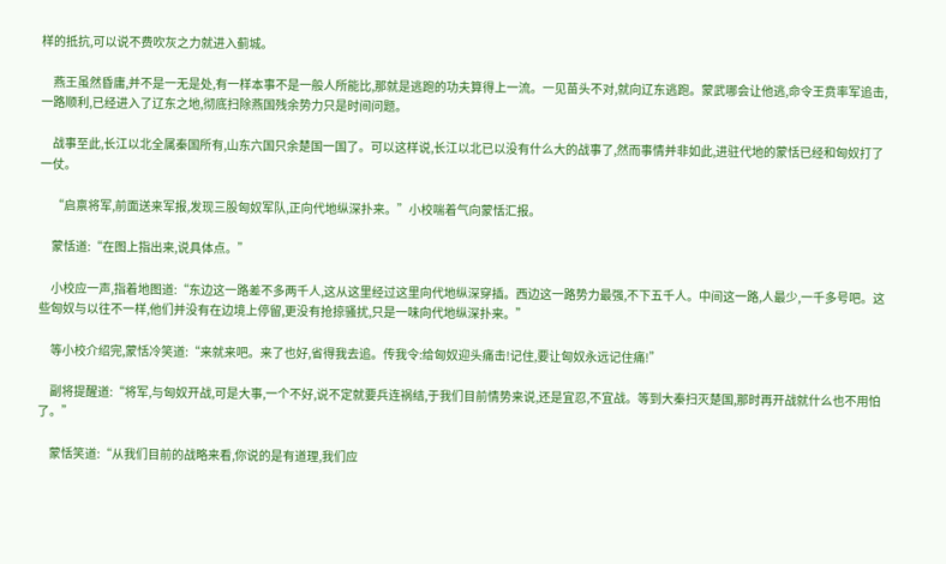样的抵抗,可以说不费吹灰之力就进入蓟城。

    燕王虽然昏庸,并不是一无是处,有一样本事不是一般人所能比,那就是逃跑的功夫算得上一流。一见苗头不对,就向辽东逃跑。蒙武哪会让他逃,命令王贲率军追击,一路顺利,已经进入了辽东之地,彻底扫除燕国残余势力只是时间问题。

    战事至此,长江以北全属秦国所有,山东六国只余楚国一国了。可以这样说,长江以北已以没有什么大的战事了,然而事情并非如此,进驻代地的蒙恬已经和匈奴打了一仗。

    “启禀将军,前面送来军报,发现三股匈奴军队,正向代地纵深扑来。”小校喘着气向蒙恬汇报。

    蒙恬道:“在图上指出来,说具体点。”

    小校应一声,指着地图道:“东边这一路差不多两千人,这从这里经过这里向代地纵深穿插。西边这一路势力最强,不下五千人。中间这一路,人最少,一千多号吧。这些匈奴与以往不一样,他们并没有在边境上停留,更没有抢掠骚扰,只是一味向代地纵深扑来。”

    等小校介绍完,蒙恬冷笑道:“来就来吧。来了也好,省得我去追。传我令:给匈奴迎头痛击!记住,要让匈奴永远记住痛!”

    副将提醒道:“将军,与匈奴开战,可是大事,一个不好,说不定就要兵连祸结,于我们目前情势来说,还是宜忍,不宜战。等到大秦扫灭楚国,那时再开战就什么也不用怕了。”

    蒙恬笑道:“从我们目前的战略来看,你说的是有道理,我们应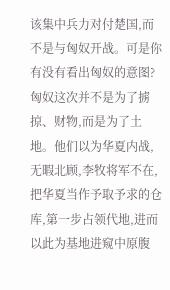该集中兵力对付楚国,而不是与匈奴开战。可是你有没有看出匈奴的意图?匈奴这次并不是为了掳掠、财物,而是为了土地。他们以为华夏内战,无暇北顾,李牧将军不在,把华夏当作予取予求的仓库,第一步占领代地,进而以此为基地进窥中原腹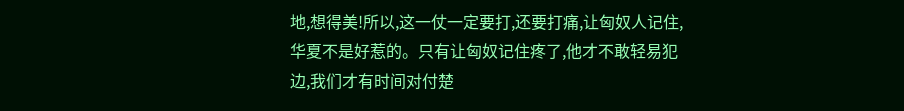地,想得美!所以,这一仗一定要打,还要打痛,让匈奴人记住,华夏不是好惹的。只有让匈奴记住疼了,他才不敢轻易犯边,我们才有时间对付楚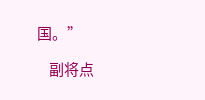国。”

    副将点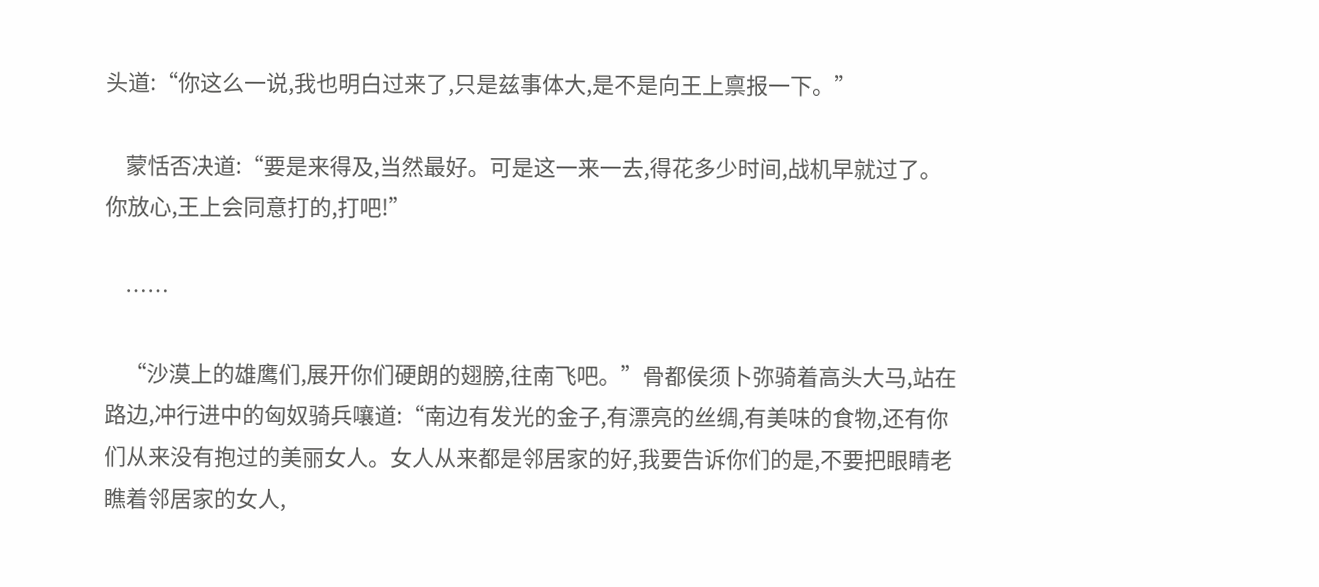头道:“你这么一说,我也明白过来了,只是兹事体大,是不是向王上禀报一下。”

    蒙恬否决道:“要是来得及,当然最好。可是这一来一去,得花多少时间,战机早就过了。你放心,王上会同意打的,打吧!”

    ……

    “沙漠上的雄鹰们,展开你们硬朗的翅膀,往南飞吧。”骨都侯须卜弥骑着高头大马,站在路边,冲行进中的匈奴骑兵嚷道:“南边有发光的金子,有漂亮的丝绸,有美味的食物,还有你们从来没有抱过的美丽女人。女人从来都是邻居家的好,我要告诉你们的是,不要把眼睛老瞧着邻居家的女人,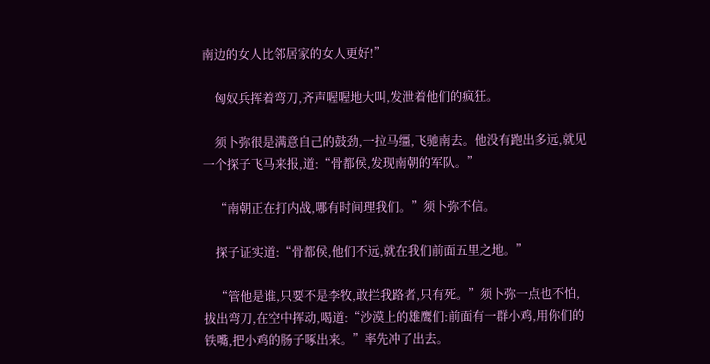南边的女人比邻居家的女人更好!”

    匈奴兵挥着弯刀,齐声喔喔地大叫,发泄着他们的疯狂。

    须卜弥很是满意自己的鼓劲,一拉马缰,飞驰南去。他没有跑出多远,就见一个探子飞马来报,道:“骨都侯,发现南朝的军队。”

    “南朝正在打内战,哪有时间理我们。”须卜弥不信。

    探子证实道:“骨都侯,他们不远,就在我们前面五里之地。”

    “管他是谁,只要不是李牧,敢拦我路者,只有死。”须卜弥一点也不怕,拔出弯刀,在空中挥动,喝道:“沙漠上的雄鹰们:前面有一群小鸡,用你们的铁嘴,把小鸡的肠子啄出来。”率先冲了出去。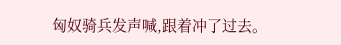匈奴骑兵发声喊,跟着冲了过去。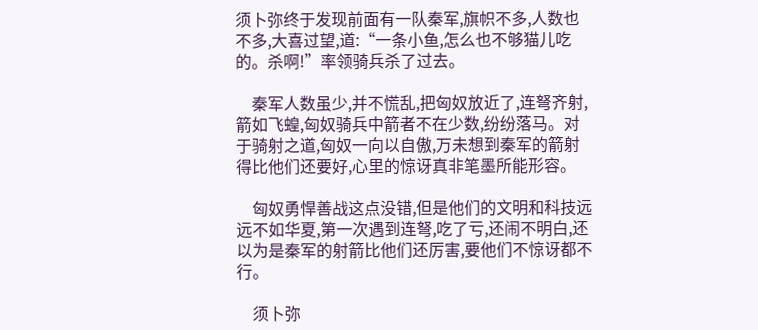须卜弥终于发现前面有一队秦军,旗帜不多,人数也不多,大喜过望,道:“一条小鱼,怎么也不够猫儿吃的。杀啊!”率领骑兵杀了过去。

    秦军人数虽少,并不慌乱,把匈奴放近了,连弩齐射,箭如飞蝗,匈奴骑兵中箭者不在少数,纷纷落马。对于骑射之道,匈奴一向以自傲,万未想到秦军的箭射得比他们还要好,心里的惊讶真非笔墨所能形容。

    匈奴勇悍善战这点没错,但是他们的文明和科技远远不如华夏,第一次遇到连弩,吃了亏,还闹不明白,还以为是秦军的射箭比他们还厉害,要他们不惊讶都不行。

    须卜弥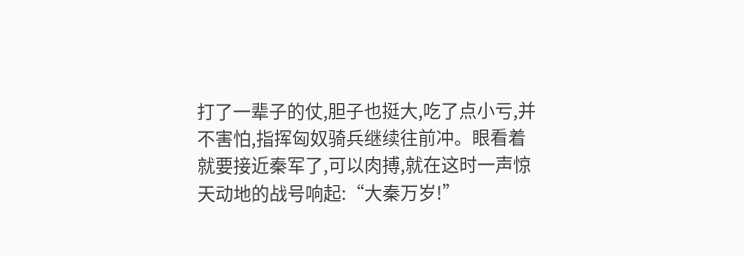打了一辈子的仗,胆子也挺大,吃了点小亏,并不害怕,指挥匈奴骑兵继续往前冲。眼看着就要接近秦军了,可以肉搏,就在这时一声惊天动地的战号响起:“大秦万岁!”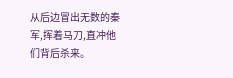从后边冒出无数的秦军,挥着马刀,直冲他们背后杀来。